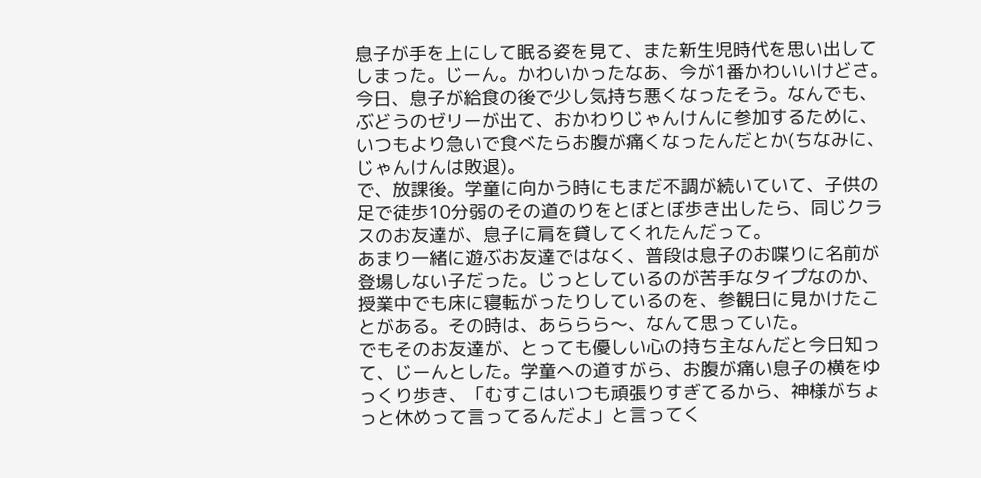息子が手を上にして眠る姿を見て、また新生児時代を思い出してしまった。じーん。かわいかったなあ、今が1番かわいいけどさ。
今日、息子が給食の後で少し気持ち悪くなったそう。なんでも、ぶどうのゼリーが出て、おかわりじゃんけんに参加するために、いつもより急いで食べたらお腹が痛くなったんだとか(ちなみに、じゃんけんは敗退)。
で、放課後。学童に向かう時にもまだ不調が続いていて、子供の足で徒歩10分弱のその道のりをとぼとぼ歩き出したら、同じクラスのお友達が、息子に肩を貸してくれたんだって。
あまり一緒に遊ぶお友達ではなく、普段は息子のお喋りに名前が登場しない子だった。じっとしているのが苦手なタイプなのか、授業中でも床に寝転がったりしているのを、参観日に見かけたことがある。その時は、あららら〜、なんて思っていた。
でもそのお友達が、とっても優しい心の持ち主なんだと今日知って、じーんとした。学童への道すがら、お腹が痛い息子の横をゆっくり歩き、「むすこはいつも頑張りすぎてるから、神様がちょっと休めって言ってるんだよ」と言ってく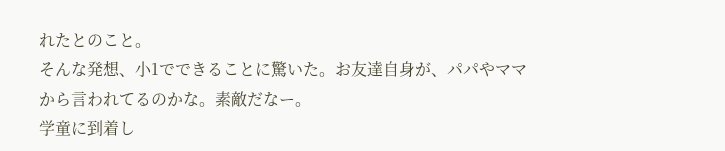れたとのこと。
そんな発想、小1でできることに驚いた。お友達自身が、パパやママから言われてるのかな。素敵だなー。
学童に到着し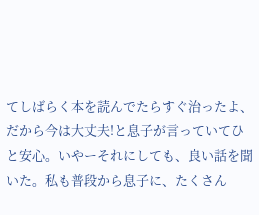てしばらく本を読んでたらすぐ治ったよ、だから今は大丈夫!と息子が言っていてひと安心。いやーそれにしても、良い話を聞いた。私も普段から息子に、たくさん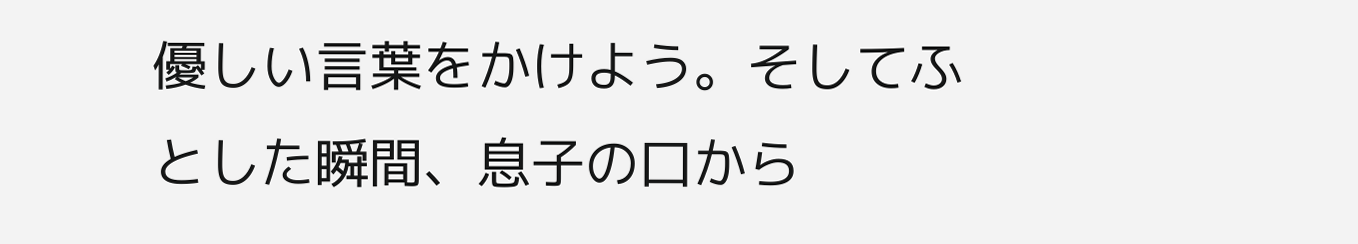優しい言葉をかけよう。そしてふとした瞬間、息子の口から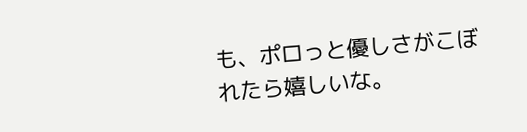も、ポロっと優しさがこぼれたら嬉しいな。